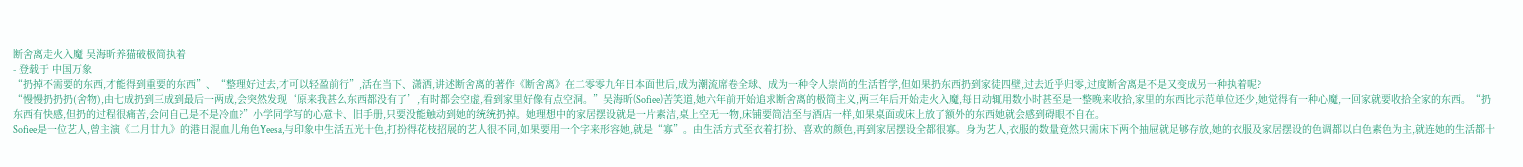断舍离走火入魔 吴海昕养猫破极简执着
- 登载于 中国万象
“扔掉不需要的东西,才能得到重要的东西”、“整理好过去,才可以轻盈前行”,活在当下、潇洒,讲述断舍离的著作《断舍离》在二零零九年日本面世后,成为潮流席卷全球、成为一种令人崇尚的生活哲学,但如果扔东西扔到家徒四壁,过去近乎归零,过度断舍离是不是又变成另一种执着呢?
“慢慢扔扔扔(舍物),由七成扔到三成到最后一两成,会突然发现‘原来我甚么东西都没有了’,有时都会空虚,看到家里好像有点空洞。”吴海昕(Sofiee)苦笑道,她六年前开始追求断舍离的极简主义,两三年后开始走火入魔,每日动辄用数小时甚至是一整晚来收拾,家里的东西比示范单位还少,她觉得有一种心魔,一回家就要收拾全家的东西。“扔东西有快感,但扔的过程很痛苦,会问自己是不是冷血?”小学同学写的心意卡、旧手册,只要没能触动到她的统统扔掉。她理想中的家居摆设就是一片素洁,桌上空无一物,床铺要简洁至与酒店一样,如果桌面或床上放了额外的东西她就会感到碍眼不自在。
Sofiee是一位艺人,曾主演《二月廿九》的港日混血儿角色Yeesa,与印象中生活五光十色,打扮得花枝招展的艺人很不同,如果要用一个字来形容她,就是“寡”。由生活方式至衣着打扮、喜欢的颜色,再到家居摆设全都很寡。身为艺人,衣服的数量竟然只需床下两个抽屉就足够存放,她的衣服及家居摆设的色调都以白色素色为主,就连她的生活都十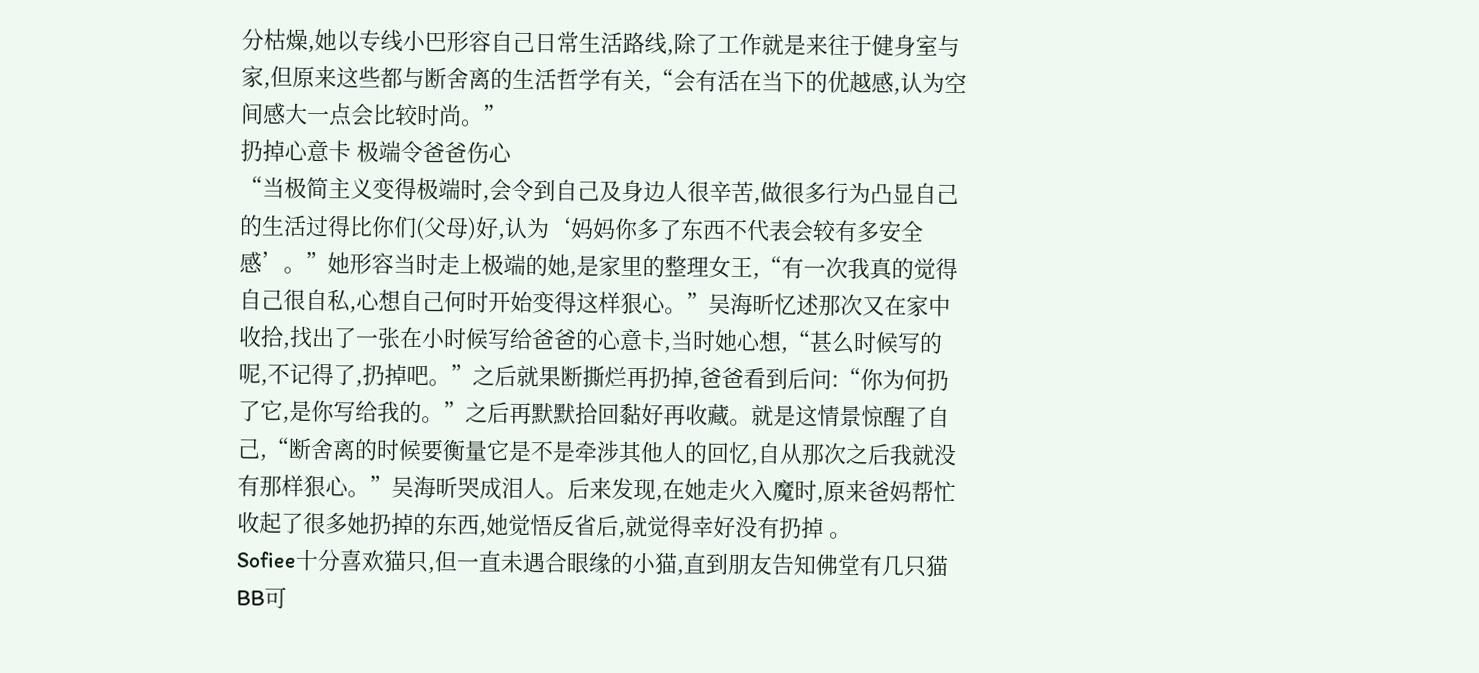分枯燥,她以专线小巴形容自己日常生活路线,除了工作就是来往于健身室与家,但原来这些都与断舍离的生活哲学有关,“会有活在当下的优越感,认为空间感大一点会比较时尚。”
扔掉心意卡 极端令爸爸伤心
“当极简主义变得极端时,会令到自己及身边人很辛苦,做很多行为凸显自己的生活过得比你们(父母)好,认为‘妈妈你多了东西不代表会较有多安全感’。”她形容当时走上极端的她,是家里的整理女王,“有一次我真的觉得自己很自私,心想自己何时开始变得这样狠心。”吴海昕忆述那次又在家中收拾,找出了一张在小时候写给爸爸的心意卡,当时她心想,“甚么时候写的呢,不记得了,扔掉吧。”之后就果断撕烂再扔掉,爸爸看到后问:“你为何扔了它,是你写给我的。”之后再默默拾回黏好再收藏。就是这情景惊醒了自己,“断舍离的时候要衡量它是不是牵涉其他人的回忆,自从那次之后我就没有那样狠心。”吴海昕哭成泪人。后来发现,在她走火入魔时,原来爸妈帮忙收起了很多她扔掉的东西,她觉悟反省后,就觉得幸好没有扔掉 。
Sofiee十分喜欢猫只,但一直未遇合眼缘的小猫,直到朋友告知佛堂有几只猫BB可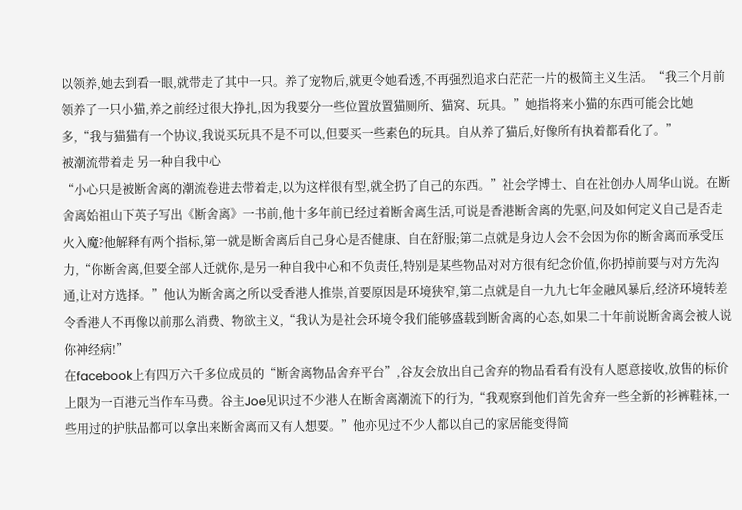以领养,她去到看一眼,就带走了其中一只。养了宠物后,就更令她看透,不再强烈追求白茫茫一片的极简主义生活。“我三个月前领养了一只小猫,养之前经过很大挣扎,因为我要分一些位置放置猫厕所、猫窝、玩具。”她指将来小猫的东西可能会比她多,“我与猫猫有一个协议,我说买玩具不是不可以,但要买一些素色的玩具。自从养了猫后,好像所有执着都看化了。”
被潮流带着走 另一种自我中心
“小心只是被断舍离的潮流卷进去带着走,以为这样很有型,就全扔了自己的东西。”社会学博士、自在社创办人周华山说。在断舍离始祖山下英子写出《断舍离》一书前,他十多年前已经过着断舍离生活,可说是香港断舍离的先驱,问及如何定义自己是否走火入魔?他解释有两个指标,第一就是断舍离后自己身心是否健康、自在舒服;第二点就是身边人会不会因为你的断舍离而承受压力,“你断舍离,但要全部人迁就你,是另一种自我中心和不负责任,特别是某些物品对对方很有纪念价值,你扔掉前要与对方先沟通,让对方选择。”他认为断舍离之所以受香港人推崇,首要原因是环境狭窄,第二点就是自一九九七年金融风暴后,经济环境转差令香港人不再像以前那么消费、物欲主义,“我认为是社会环境令我们能够盛载到断舍离的心态,如果二十年前说断舍离会被人说你神经病!”
在facebook上有四万六千多位成员的“断舍离物品舍弃平台”,谷友会放出自己舍弃的物品看看有没有人愿意接收,放售的标价上限为一百港元当作车马费。谷主Joe见识过不少港人在断舍离潮流下的行为,“我观察到他们首先舍弃一些全新的衫裤鞋袜,一些用过的护肤品都可以拿出来断舍离而又有人想要。”他亦见过不少人都以自己的家居能变得简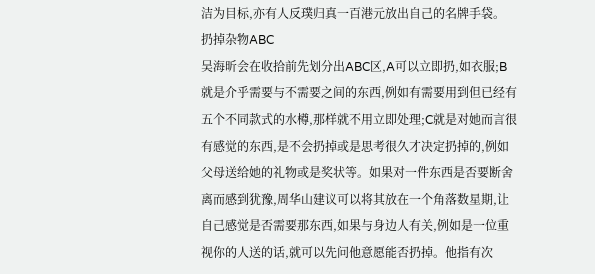洁为目标,亦有人反璞归真一百港元放出自己的名牌手袋。
扔掉杂物ABC
吴海昕会在收拾前先划分出ABC区,A可以立即扔,如衣服;B就是介乎需要与不需要之间的东西,例如有需要用到但已经有五个不同款式的水樽,那样就不用立即处理;C就是对她而言很有感觉的东西,是不会扔掉或是思考很久才决定扔掉的,例如父母送给她的礼物或是奖状等。如果对一件东西是否要断舍离而感到犹豫,周华山建议可以将其放在一个角落数星期,让自己感觉是否需要那东西,如果与身边人有关,例如是一位重视你的人送的话,就可以先问他意愿能否扔掉。他指有次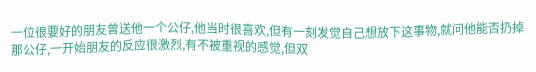一位很要好的朋友曾送他一个公仔,他当时很喜欢,但有一刻发觉自己想放下这事物,就问他能否扔掉那公仔,一开始朋友的反应很激烈,有不被重视的感觉,但双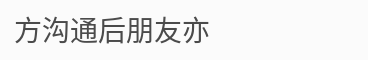方沟通后朋友亦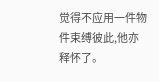觉得不应用一件物件束缚彼此,他亦释怀了。